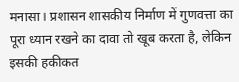मनासा। प्रशासन शासकीय निर्माण में गुणवत्ता का पूरा ध्यान रखने का दावा तो खूब करता है, लेकिन इसकी हकीकत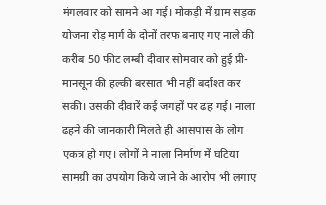मंगलवार को सामने आ गई। मोकड़ी में ग्राम सड़क योजना रोड़ मार्ग के दोनों तरफ बनाए गए नाले की करीब 50 फीट लम्बी दीवार सोमवार को हुई प्री-मानसून की हल्की बरसात भी नहीं बर्दाश्त कर सकी। उसकी दीवारें कई जगहों पर ढह गई। नाला ढहने की जानकारी मिलते ही आसपास के लोग एकत्र हो गए। लोगों ने नाला निर्माण में घटिया सामग्री का उपयोग किये जाने के आरोप भी लगाए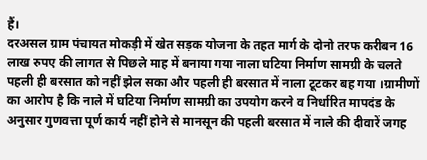हैं।
दरअसल ग्राम पंचायत मोकड़ी में खेत सड़क योजना के तहत मार्ग के दोनो तरफ करीबन 16 लाख रुपए की लागत से पिछले माह में बनाया गया नाला घटिया निर्माण सामग्री के चलते पहली ही बरसात को नहीं झेल सका और पहली ही बरसात में नाला टूटकर बह गया ।ग्रामीणों का आरोप है कि नाले में घटिया निर्माण सामग्री का उपयोग करने व निर्धारित मापदंड के अनुसार गुणवत्ता पूर्ण कार्य नहीं होने से मानसून की पहली बरसात में नाले की दीवारें जगह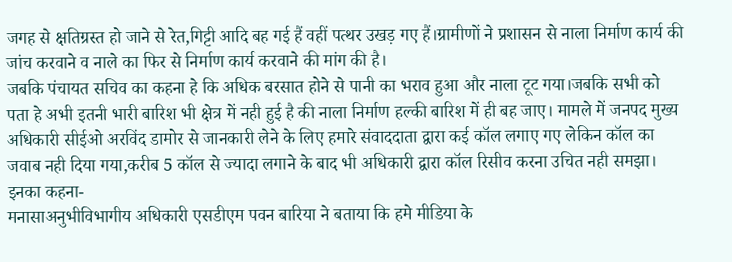जगह से क्षतिग्रस्त हो जाने से रेत,गिट्टी आदि बह गई हैं वहीं पत्थर उखड़ गए हैं।ग्रामीणों ने प्रशासन से नाला निर्माण कार्य की जांच करवाने व नाले का फिर से निर्माण कार्य करवाने की मांग की है।
जबकि पंचायत सचिव का कहना हे कि अधिक बरसात होने से पानी का भराव हुआ और नाला टूट गया।जबकि सभी को पता हे अभी इतनी भारी बारिश भी क्षेत्र में नही हुई है की नाला निर्माण हल्की बारिश में ही बह जाए। मामले में जनपद मुख्य अधिकारी सीईओ अरविंद डामोर से जानकारी लेने के लिए हमारे संवाददाता द्वारा कई कॉल लगाए गए लेकिन कॉल का जवाब नही दिया गया,करीब 5 कॉल से ज्यादा लगाने के बाद भी अधिकारी द्वारा कॉल रिसीव करना उचित नही समझा।
इनका कहना-
मनासाअनुभीविभागीय अधिकारी एसडीएम पवन बारिया ने बताया कि हमे मीडिया के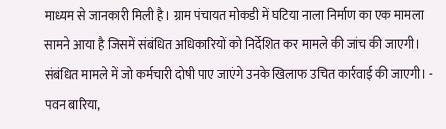माध्यम से जानकारी मिली है। ग्राम पंचायत मोकडी में घटिया नाला निर्माण का एक मामला सामने आया है जिसमें संबंधित अधिकारियों को निर्देशित कर मामले की जांच की जाएगी। संबंधित मामले में जो कर्मचारी दोषी पाए जाएंगे उनके खिलाफ उचित कार्रवाई की जाएगी। - पवन बारिया,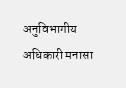अनुविभागीय अधिकारी मनासा